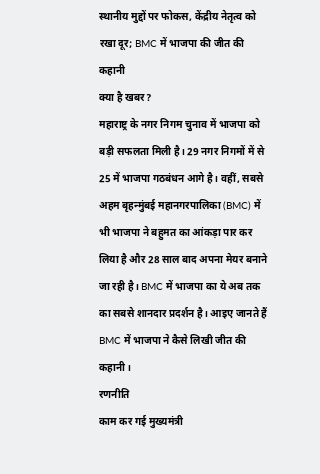स्थानीय मुद्दों पर फोकस, केंद्रीय नेतृत्व को रखा दूर; BMC में भाजपा की जीत की कहानी
क्या है खबर?
महाराष्ट्र के नगर निगम चुनाव में भाजपा को बड़ी सफलता मिली है। 29 नगर निगमों में से 25 में भाजपा गठबंधन आगे है। वहीं, सबसे अहम बृहन्मुंबई महानगरपालिका (BMC) में भी भाजपा ने बहुमत का आंकड़ा पार कर लिया है और 28 साल बाद अपना मेयर बनाने जा रही है। BMC में भाजपा का ये अब तक का सबसे शानदार प्रदर्शन है। आइए जानते हैं BMC में भाजपा ने कैसे लिखी जीत की कहानी।
रणनीति
काम कर गई मुख्यमंत्री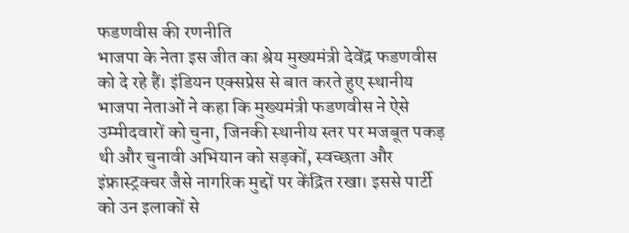फडणवीस की रणनीति
भाजपा के नेता इस जीत का श्रेय मुख्यमंत्री देवेंद्र फडणवीस को दे रहे हैं। इंडियन एक्सप्रेस से बात करते हुए स्थानीय भाजपा नेताओं ने कहा कि मुख्यमंत्री फडणवीस ने ऐसे उम्मीदवारों को चुना, जिनकी स्थानीय स्तर पर मजबूत पकड़ थी और चुनावी अभियान को सड़कों, स्वच्छता और इंफ्रास्ट्रक्चर जैसे नागरिक मुद्दों पर केंद्रित रखा। इससे पार्टी को उन इलाकों से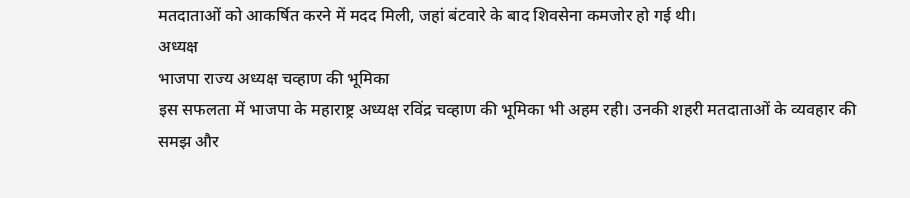मतदाताओं को आकर्षित करने में मदद मिली, जहां बंटवारे के बाद शिवसेना कमजोर हो गई थी।
अध्यक्ष
भाजपा राज्य अध्यक्ष चव्हाण की भूमिका
इस सफलता में भाजपा के महाराष्ट्र अध्यक्ष रविंद्र चव्हाण की भूमिका भी अहम रही। उनकी शहरी मतदाताओं के व्यवहार की समझ और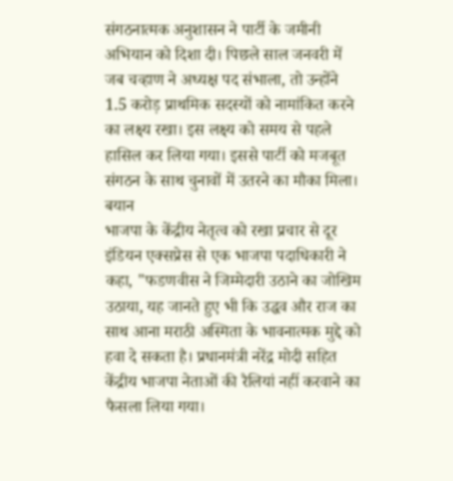संगठनात्मक अनुशासन ने पार्टी के जमीनी अभियान को दिशा दी। पिछले साल जनवरी में जब चव्हाण ने अध्यक्ष पद संभाला, तो उन्होंने 1.5 करोड़ प्राथमिक सदस्यों को नामांकित करने का लक्ष्य रखा। इस लक्ष्य को समय से पहले हासिल कर लिया गया। इससे पार्टी को मजबूत संगठन के साथ चुनावों में उतरने का मौका मिला।
बयान
भाजपा के केंद्रीय नेतृत्व को रखा प्रचार से दूर
इंडियन एक्सप्रेस से एक भाजपा पदाधिकारी ने कहा, "फडणवीस ने जिम्मेदारी उठाने का जोखिम उठाया, यह जानते हुए भी कि उद्धव और राज का साथ आना मराठी अस्मिता के भावनात्मक मुद्दे को हवा दे सकता है। प्रधानमंत्री नरेंद्र मोदी सहित केंद्रीय भाजपा नेताओं की रैलियां नहीं करवाने का फैसला लिया गया।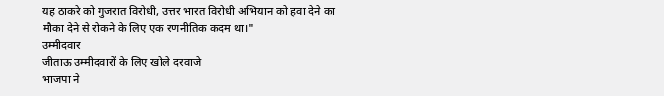यह ठाकरे को गुजरात विरोधी, उत्तर भारत विरोधी अभियान को हवा देने का मौका देने से रोकने के लिए एक रणनीतिक कदम था।"
उम्मीदवार
जीताऊ उम्मीदवारों के लिए खोले दरवाजे
भाजपा ने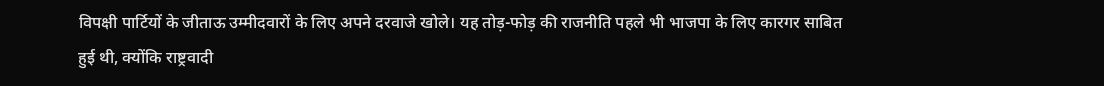विपक्षी पार्टियों के जीताऊ उम्मीदवारों के लिए अपने दरवाजे खोले। यह तोड़-फोड़ की राजनीति पहले भी भाजपा के लिए कारगर साबित हुई थी, क्योंकि राष्ट्रवादी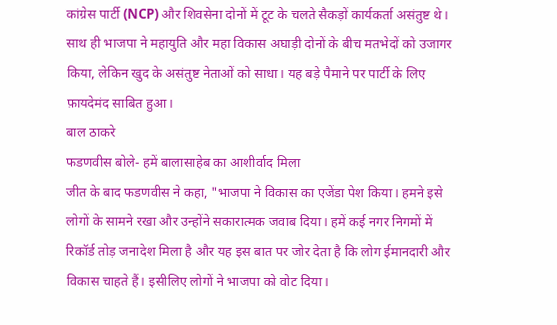कांग्रेस पार्टी (NCP) और शिवसेना दोनों में टूट के चलते सैकड़ों कार्यकर्ता असंतुष्ट थे। साथ ही भाजपा ने महायुति और महा विकास अघाड़ी दोनों के बीच मतभेदों को उजागर किया, लेकिन खुद के असंतुष्ट नेताओं को साधा। यह बड़े पैमाने पर पार्टी के लिए फ़ायदेमंद साबित हुआ।
बाल ठाकरे
फडणवीस बोले- हमें बालासाहेब का आशीर्वाद मिला
जीत के बाद फडणवीस ने कहा, "भाजपा ने विकास का एजेंडा पेश किया। हमने इसे लोगों के सामने रखा और उन्होंने सकारात्मक जवाब दिया। हमें कई नगर निगमों में रिकॉर्ड तोड़ जनादेश मिला है और यह इस बात पर जोर देता है कि लोग ईमानदारी और विकास चाहते हैं। इसीलिए लोगों ने भाजपा को वोट दिया।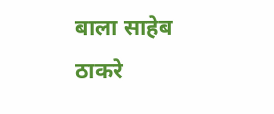बाला साहेब ठाकरे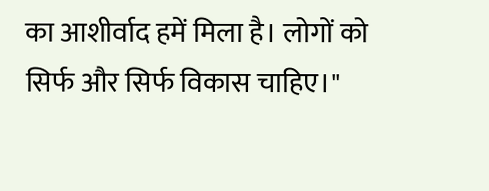का आशीर्वाद हमें मिला है। लोगों को सिर्फ और सिर्फ विकास चाहिए।"